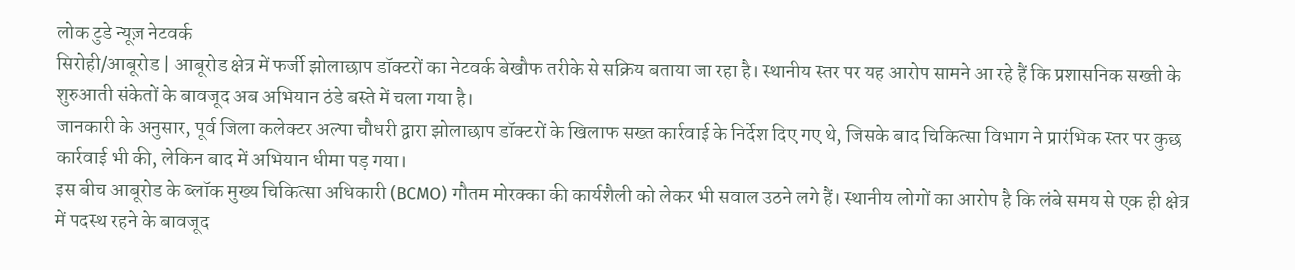लोक टुडे न्यूज़ नेटवर्क
सिरोही/आबूरोड | आबूरोड क्षेत्र में फर्जी झोलाछाप डॉक्टरों का नेटवर्क बेखौफ तरीके से सक्रिय बताया जा रहा है। स्थानीय स्तर पर यह आरोप सामने आ रहे हैं कि प्रशासनिक सख्ती के शुरुआती संकेतों के बावजूद अब अभियान ठंडे बस्ते में चला गया है।
जानकारी के अनुसार, पूर्व जिला कलेक्टर अल्पा चौधरी द्वारा झोलाछाप डॉक्टरों के खिलाफ सख्त कार्रवाई के निर्देश दिए गए थे, जिसके बाद चिकित्सा विभाग ने प्रारंभिक स्तर पर कुछ कार्रवाई भी की, लेकिन बाद में अभियान धीमा पड़ गया।
इस बीच आबूरोड के ब्लॉक मुख्य चिकित्सा अधिकारी (BCMO) गौतम मोरक्का की कार्यशैली को लेकर भी सवाल उठने लगे हैं। स्थानीय लोगों का आरोप है कि लंबे समय से एक ही क्षेत्र में पदस्थ रहने के बावजूद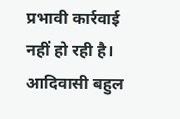प्रभावी कार्रवाई नहीं हो रही है।
आदिवासी बहुल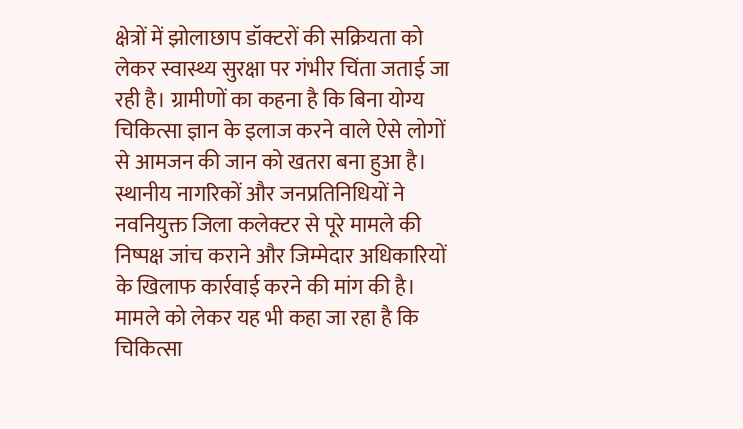क्षेत्रों में झोलाछाप डॉक्टरों की सक्रियता को लेकर स्वास्थ्य सुरक्षा पर गंभीर चिंता जताई जा रही है। ग्रामीणों का कहना है कि बिना योग्य चिकित्सा ज्ञान के इलाज करने वाले ऐसे लोगों से आमजन की जान को खतरा बना हुआ है।
स्थानीय नागरिकों और जनप्रतिनिधियों ने नवनियुक्त जिला कलेक्टर से पूरे मामले की निष्पक्ष जांच कराने और जिम्मेदार अधिकारियों के खिलाफ कार्रवाई करने की मांग की है।
मामले को लेकर यह भी कहा जा रहा है कि चिकित्सा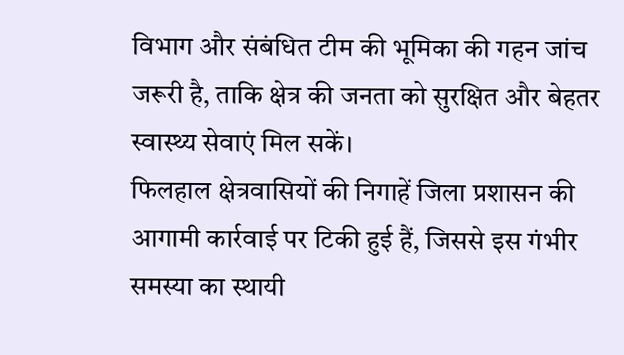विभाग और संबंधित टीम की भूमिका की गहन जांच जरूरी है, ताकि क्षेत्र की जनता को सुरक्षित और बेहतर स्वास्थ्य सेवाएं मिल सकें।
फिलहाल क्षेत्रवासियों की निगाहें जिला प्रशासन की आगामी कार्रवाई पर टिकी हुई हैं, जिससे इस गंभीर समस्या का स्थायी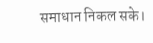समाधान निकल सके।